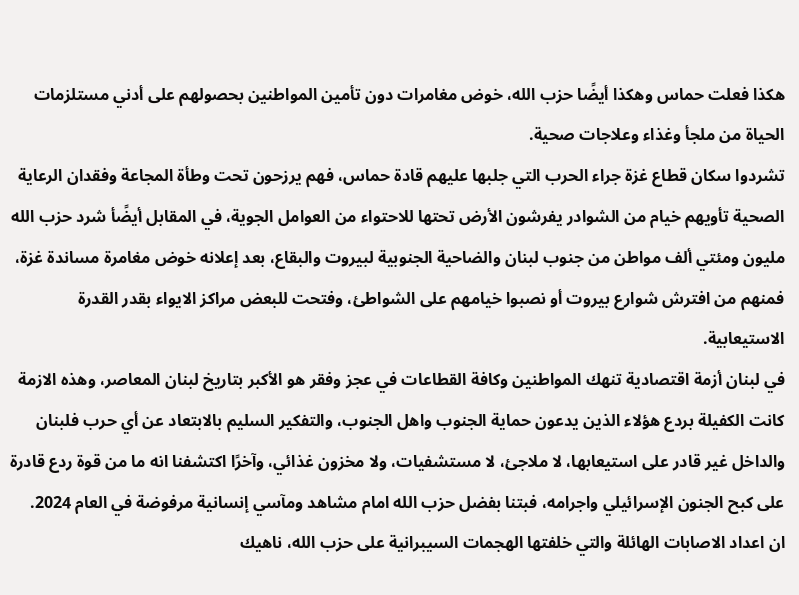هكذا فعلت حماس وهكذا أيضًا حزب الله، خوض مغامرات دون تأمين المواطنين بحصولهم على أدني مستلزمات الحياة من ملجأ وغذاء وعلاجات صحية.
تشردوا سكان قطاع غزة جراء الحرب التي جلبها عليهم قادة حماس، فهم يرزحون تحت وطأة المجاعة وفقدان الرعاية الصحية تأويهم خيام من الشوادر يفرشون الأرض تحتها للاحتواء من العوامل الجوية، في المقابل أيضًأ شرد حزب الله مليون ومئتي ألف مواطن من جنوب لبنان والضاحية الجنوبية لبيروت والبقاع، بعد إعلانه خوض مغامرة مساندة غزة، فمنهم من افترش شوارع بيروت أو نصبوا خيامهم على الشواطئ، وفتحت للبعض مراكز الايواء بقدر القدرة الاستيعابية.
في لبنان أزمة اقتصادية تنهك المواطنين وكافة القطاعات في عجز وفقر هو الأكبر بتاريخ لبنان المعاصر، وهذه الازمة كانت الكفيلة بردع هؤلاء الذين يدعون حماية الجنوب واهل الجنوب، والتفكير السليم بالابتعاد عن أي حرب فلبنان والداخل غير قادر على استيعابها، لا ملاجئ، لا مستشفيات، ولا مخزون غذائي، وآخرًا اكتشفنا انه ما من قوة ردع قادرة على كبح الجنون الإسرائيلي واجرامه، فبتنا بفضل حزب الله امام مشاهد ومآسي إنسانية مرفوضة في العام 2024.
ان اعداد الاصابات الهائلة والتي خلفتها الهجمات السيبرانية على حزب الله، ناهيك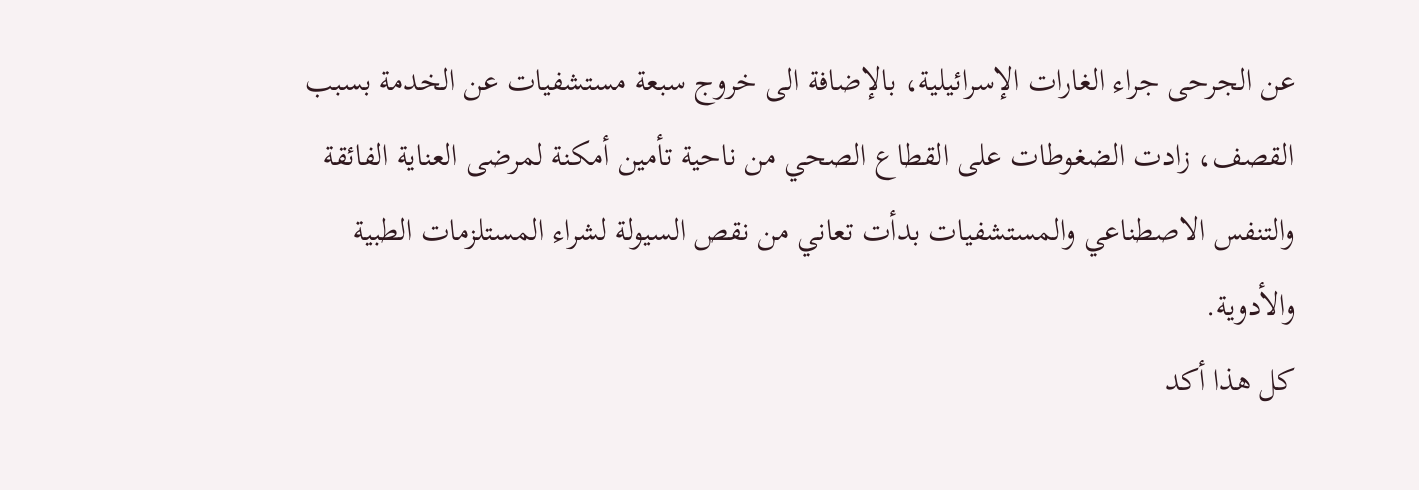عن الجرحى جراء الغارات الإسرائيلية، بالإضافة الى خروج سبعة مستشفيات عن الخدمة بسبب القصف، زادت الضغوطات على القطاع الصحي من ناحية تأمين أمكنة لمرضى العناية الفائقة والتنفس الاصطناعي والمستشفيات بدأت تعاني من نقص السيولة لشراء المستلزمات الطبية والأدوية.
كل هذا أكد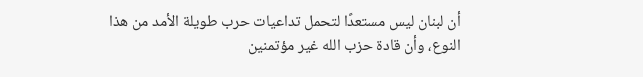أن لبنان ليس مستعدًا لتحمل تداعيات حرب طويلة الأمد من هذا النوع، وأن قادة حزب الله غير مؤتمنين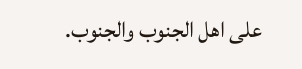على اهل الجنوب والجنوب.